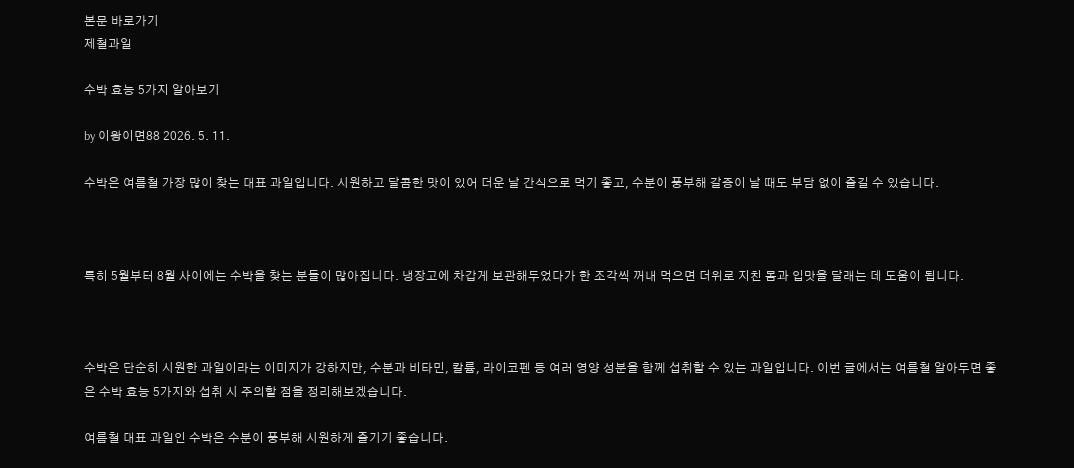본문 바로가기
제철과일

수박 효능 5가지 알아보기

by 이왕이면88 2026. 5. 11.

수박은 여름철 가장 많이 찾는 대표 과일입니다. 시원하고 달콤한 맛이 있어 더운 날 간식으로 먹기 좋고, 수분이 풍부해 갈증이 날 때도 부담 없이 즐길 수 있습니다.



특히 5월부터 8월 사이에는 수박을 찾는 분들이 많아집니다. 냉장고에 차갑게 보관해두었다가 한 조각씩 꺼내 먹으면 더위로 지친 몸과 입맛을 달래는 데 도움이 됩니다.



수박은 단순히 시원한 과일이라는 이미지가 강하지만, 수분과 비타민, 칼륨, 라이코펜 등 여러 영양 성분을 함께 섭취할 수 있는 과일입니다. 이번 글에서는 여름철 알아두면 좋은 수박 효능 5가지와 섭취 시 주의할 점을 정리해보겠습니다.

여름철 대표 과일인 수박은 수분이 풍부해 시원하게 즐기기 좋습니다.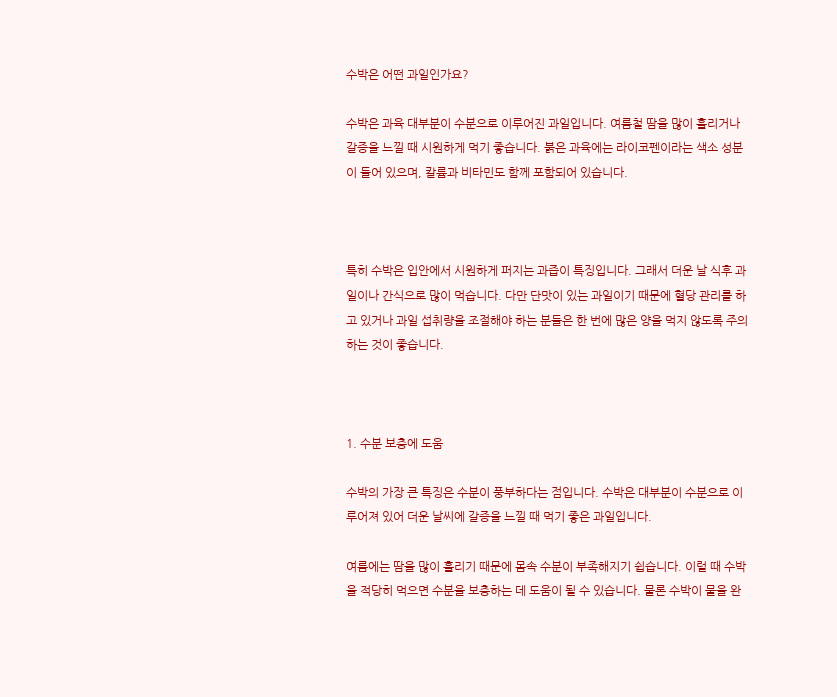수박은 어떤 과일인가요?

수박은 과육 대부분이 수분으로 이루어진 과일입니다. 여름철 땀을 많이 흘리거나 갈증을 느낄 때 시원하게 먹기 좋습니다. 붉은 과육에는 라이코펜이라는 색소 성분이 들어 있으며, 칼륨과 비타민도 함께 포함되어 있습니다.



특히 수박은 입안에서 시원하게 퍼지는 과즙이 특징입니다. 그래서 더운 날 식후 과일이나 간식으로 많이 먹습니다. 다만 단맛이 있는 과일이기 때문에 혈당 관리를 하고 있거나 과일 섭취량을 조절해야 하는 분들은 한 번에 많은 양을 먹지 않도록 주의하는 것이 좋습니다.



1. 수분 보충에 도움

수박의 가장 큰 특징은 수분이 풍부하다는 점입니다. 수박은 대부분이 수분으로 이루어져 있어 더운 날씨에 갈증을 느낄 때 먹기 좋은 과일입니다.

여름에는 땀을 많이 흘리기 때문에 몸속 수분이 부족해지기 쉽습니다. 이럴 때 수박을 적당히 먹으면 수분을 보충하는 데 도움이 될 수 있습니다. 물론 수박이 물을 완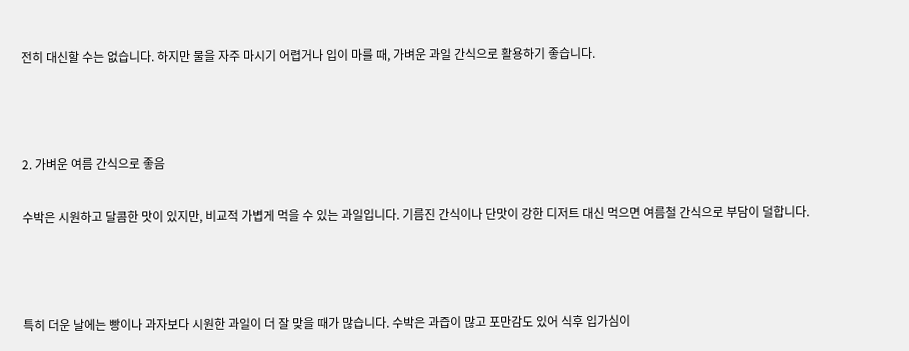전히 대신할 수는 없습니다. 하지만 물을 자주 마시기 어렵거나 입이 마를 때, 가벼운 과일 간식으로 활용하기 좋습니다.



2. 가벼운 여름 간식으로 좋음

수박은 시원하고 달콤한 맛이 있지만, 비교적 가볍게 먹을 수 있는 과일입니다. 기름진 간식이나 단맛이 강한 디저트 대신 먹으면 여름철 간식으로 부담이 덜합니다.



특히 더운 날에는 빵이나 과자보다 시원한 과일이 더 잘 맞을 때가 많습니다. 수박은 과즙이 많고 포만감도 있어 식후 입가심이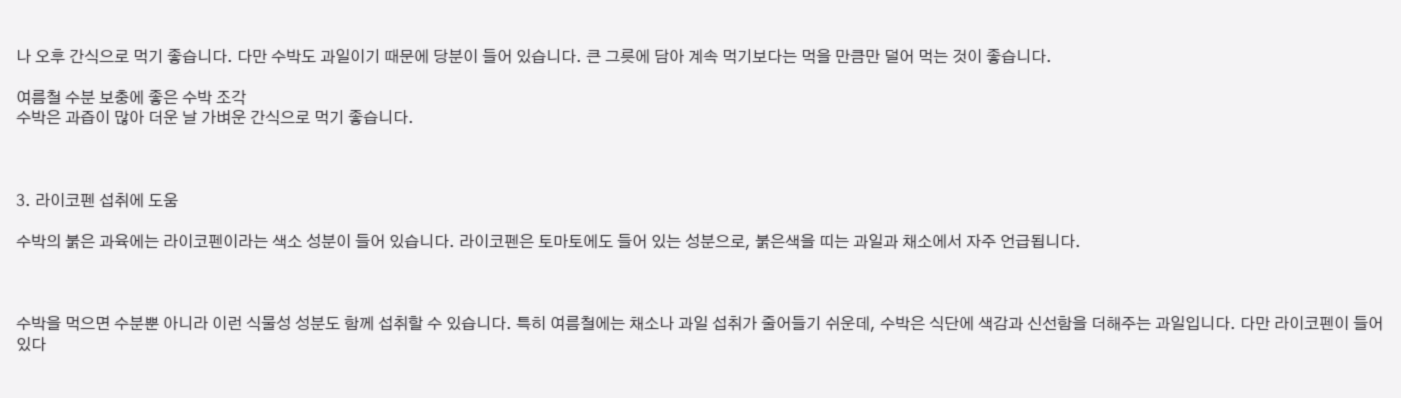나 오후 간식으로 먹기 좋습니다. 다만 수박도 과일이기 때문에 당분이 들어 있습니다. 큰 그릇에 담아 계속 먹기보다는 먹을 만큼만 덜어 먹는 것이 좋습니다.

여름철 수분 보충에 좋은 수박 조각
수박은 과즙이 많아 더운 날 가벼운 간식으로 먹기 좋습니다.



3. 라이코펜 섭취에 도움

수박의 붉은 과육에는 라이코펜이라는 색소 성분이 들어 있습니다. 라이코펜은 토마토에도 들어 있는 성분으로, 붉은색을 띠는 과일과 채소에서 자주 언급됩니다.



수박을 먹으면 수분뿐 아니라 이런 식물성 성분도 함께 섭취할 수 있습니다. 특히 여름철에는 채소나 과일 섭취가 줄어들기 쉬운데, 수박은 식단에 색감과 신선함을 더해주는 과일입니다. 다만 라이코펜이 들어 있다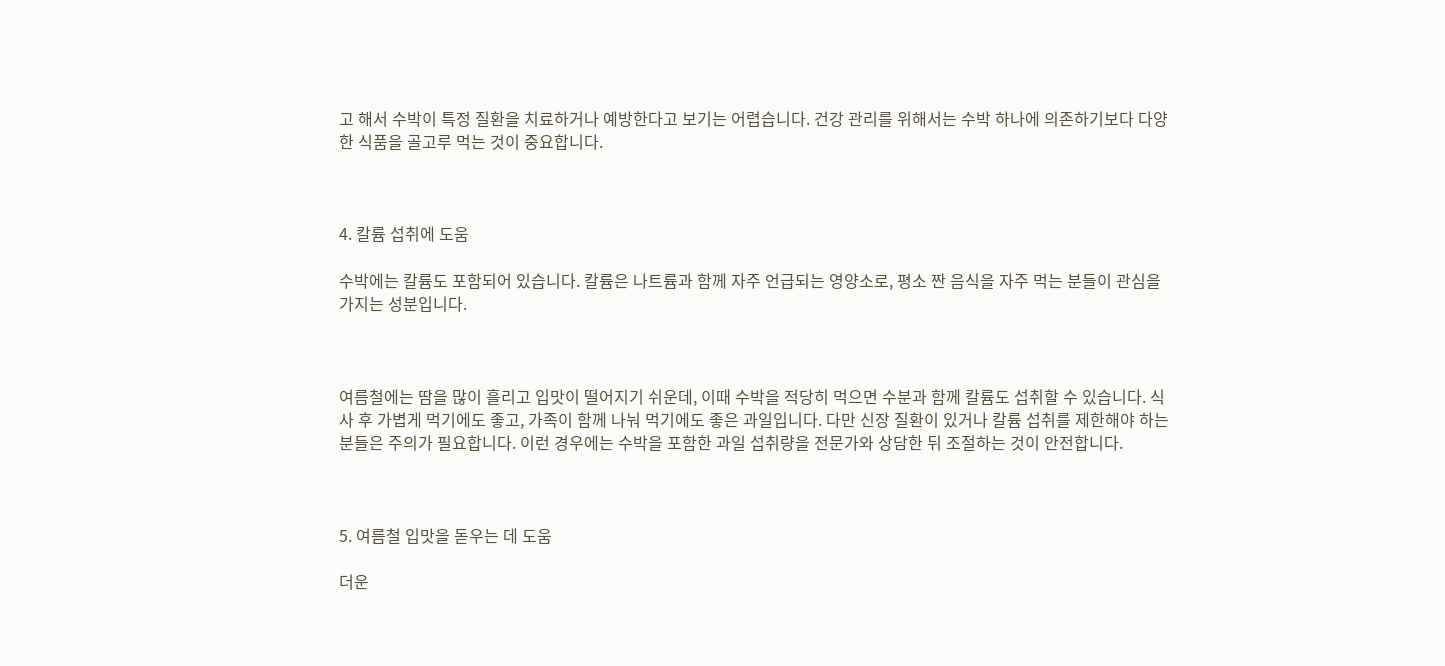고 해서 수박이 특정 질환을 치료하거나 예방한다고 보기는 어렵습니다. 건강 관리를 위해서는 수박 하나에 의존하기보다 다양한 식품을 골고루 먹는 것이 중요합니다.



4. 칼륨 섭취에 도움

수박에는 칼륨도 포함되어 있습니다. 칼륨은 나트륨과 함께 자주 언급되는 영양소로, 평소 짠 음식을 자주 먹는 분들이 관심을 가지는 성분입니다.



여름철에는 땀을 많이 흘리고 입맛이 떨어지기 쉬운데, 이때 수박을 적당히 먹으면 수분과 함께 칼륨도 섭취할 수 있습니다. 식사 후 가볍게 먹기에도 좋고, 가족이 함께 나눠 먹기에도 좋은 과일입니다. 다만 신장 질환이 있거나 칼륨 섭취를 제한해야 하는 분들은 주의가 필요합니다. 이런 경우에는 수박을 포함한 과일 섭취량을 전문가와 상담한 뒤 조절하는 것이 안전합니다.



5. 여름철 입맛을 돋우는 데 도움

더운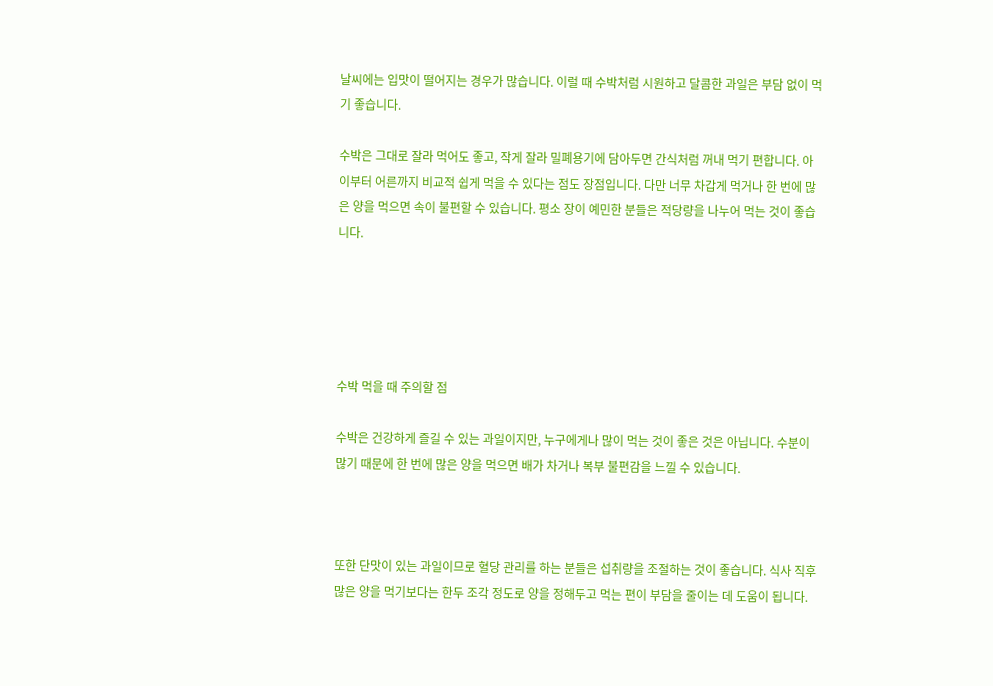날씨에는 입맛이 떨어지는 경우가 많습니다. 이럴 때 수박처럼 시원하고 달콤한 과일은 부담 없이 먹기 좋습니다.

수박은 그대로 잘라 먹어도 좋고, 작게 잘라 밀폐용기에 담아두면 간식처럼 꺼내 먹기 편합니다. 아이부터 어른까지 비교적 쉽게 먹을 수 있다는 점도 장점입니다. 다만 너무 차갑게 먹거나 한 번에 많은 양을 먹으면 속이 불편할 수 있습니다. 평소 장이 예민한 분들은 적당량을 나누어 먹는 것이 좋습니다.





수박 먹을 때 주의할 점

수박은 건강하게 즐길 수 있는 과일이지만, 누구에게나 많이 먹는 것이 좋은 것은 아닙니다. 수분이 많기 때문에 한 번에 많은 양을 먹으면 배가 차거나 복부 불편감을 느낄 수 있습니다.



또한 단맛이 있는 과일이므로 혈당 관리를 하는 분들은 섭취량을 조절하는 것이 좋습니다. 식사 직후 많은 양을 먹기보다는 한두 조각 정도로 양을 정해두고 먹는 편이 부담을 줄이는 데 도움이 됩니다.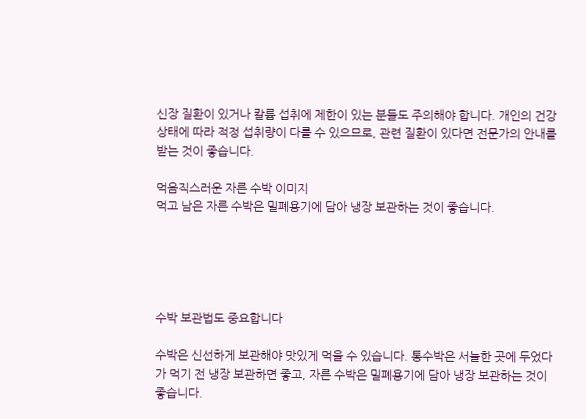신장 질환이 있거나 칼륨 섭취에 제한이 있는 분들도 주의해야 합니다. 개인의 건강 상태에 따라 적정 섭취량이 다를 수 있으므로, 관련 질환이 있다면 전문가의 안내를 받는 것이 좋습니다.

먹음직스러운 자른 수박 이미지
먹고 남은 자른 수박은 밀폐용기에 담아 냉장 보관하는 것이 좋습니다.





수박 보관법도 중요합니다

수박은 신선하게 보관해야 맛있게 먹을 수 있습니다. 통수박은 서늘한 곳에 두었다가 먹기 전 냉장 보관하면 좋고, 자른 수박은 밀폐용기에 담아 냉장 보관하는 것이 좋습니다.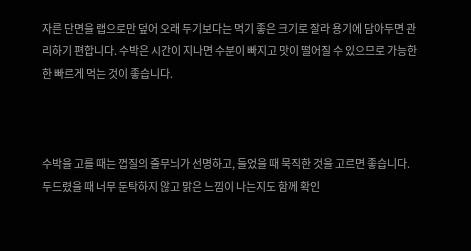자른 단면을 랩으로만 덮어 오래 두기보다는 먹기 좋은 크기로 잘라 용기에 담아두면 관리하기 편합니다. 수박은 시간이 지나면 수분이 빠지고 맛이 떨어질 수 있으므로 가능한 한 빠르게 먹는 것이 좋습니다.



수박을 고를 때는 껍질의 줄무늬가 선명하고, 들었을 때 묵직한 것을 고르면 좋습니다. 두드렸을 때 너무 둔탁하지 않고 맑은 느낌이 나는지도 함께 확인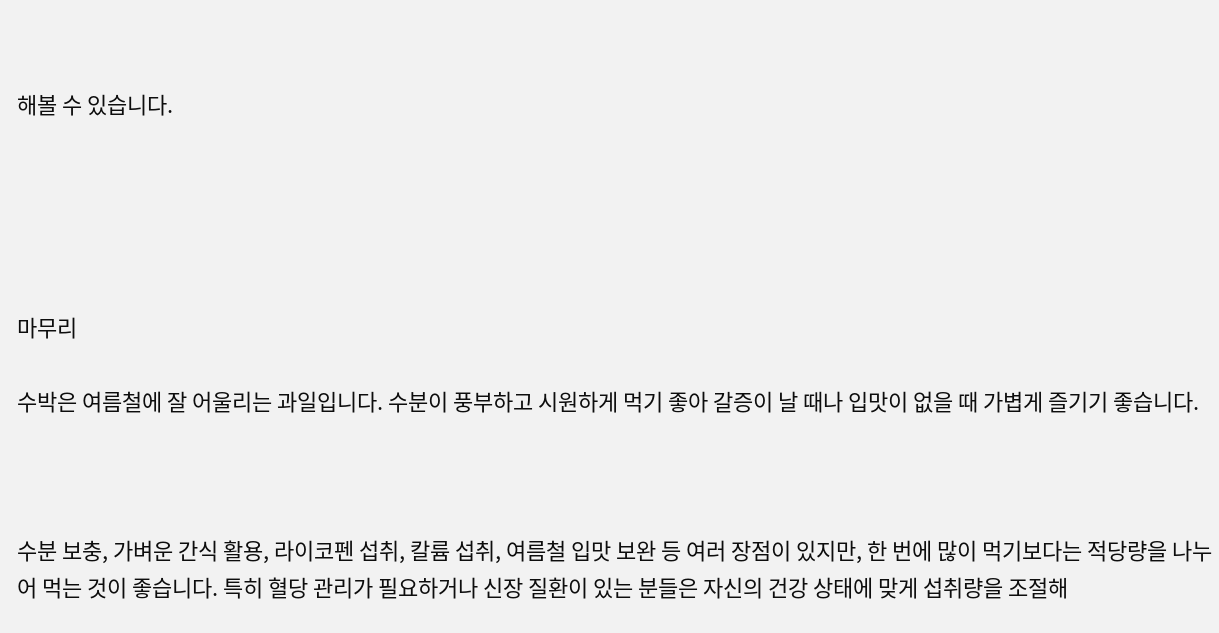해볼 수 있습니다.





마무리

수박은 여름철에 잘 어울리는 과일입니다. 수분이 풍부하고 시원하게 먹기 좋아 갈증이 날 때나 입맛이 없을 때 가볍게 즐기기 좋습니다.



수분 보충, 가벼운 간식 활용, 라이코펜 섭취, 칼륨 섭취, 여름철 입맛 보완 등 여러 장점이 있지만, 한 번에 많이 먹기보다는 적당량을 나누어 먹는 것이 좋습니다. 특히 혈당 관리가 필요하거나 신장 질환이 있는 분들은 자신의 건강 상태에 맞게 섭취량을 조절해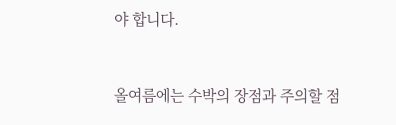야 합니다.



올여름에는 수박의 장점과 주의할 점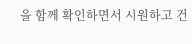을 함께 확인하면서 시원하고 건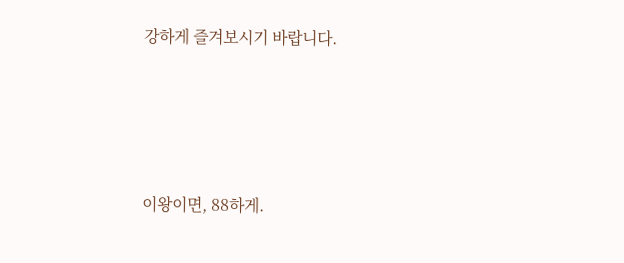강하게 즐겨보시기 바랍니다.





이왕이면, 88하게.